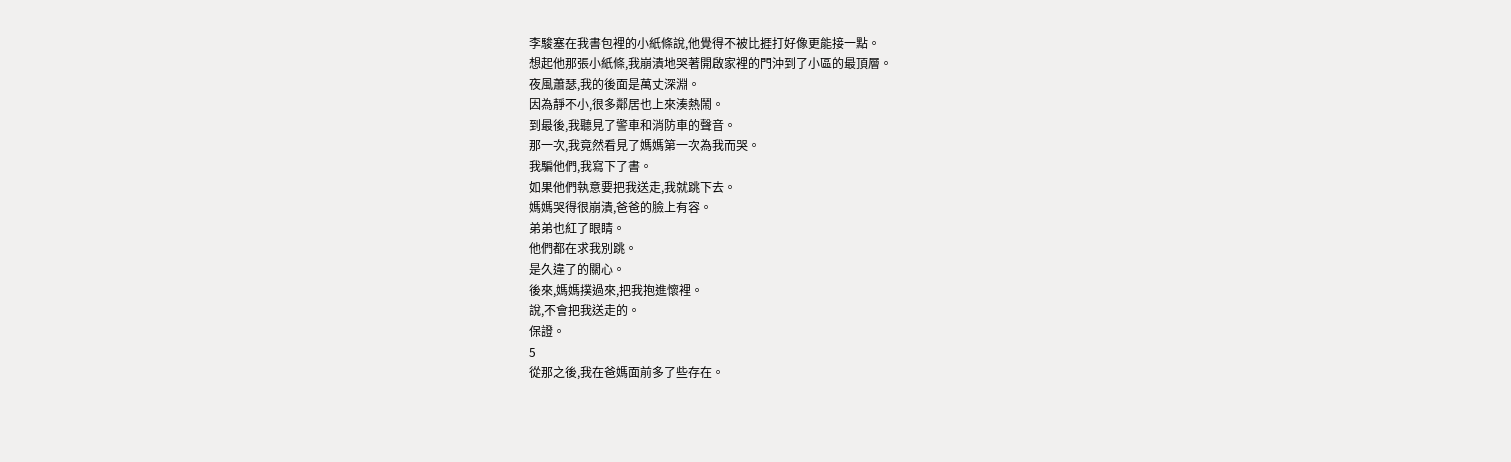李駿塞在我書包裡的小紙條說,他覺得不被比捱打好像更能接一點。
想起他那張小紙條,我崩潰地哭著開啟家裡的門沖到了小區的最頂層。
夜風蕭瑟,我的後面是萬丈深淵。
因為靜不小,很多鄰居也上來湊熱鬧。
到最後,我聽見了警車和消防車的聲音。
那一次,我竟然看見了媽媽第一次為我而哭。
我騙他們,我寫下了書。
如果他們執意要把我送走,我就跳下去。
媽媽哭得很崩潰,爸爸的臉上有容。
弟弟也紅了眼睛。
他們都在求我別跳。
是久違了的關心。
後來,媽媽撲過來,把我抱進懷裡。
說,不會把我送走的。
保證。
5
從那之後,我在爸媽面前多了些存在。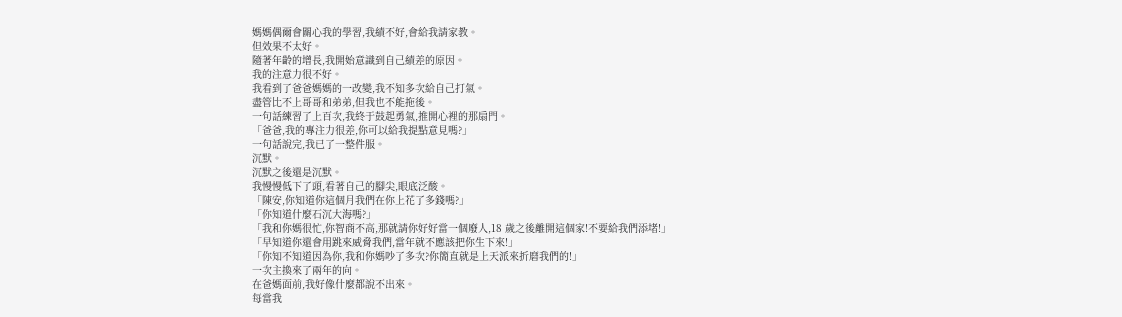媽媽偶爾會關心我的學習,我績不好,會給我請家教。
但效果不太好。
隨著年齡的增長,我開始意識到自己績差的原因。
我的注意力很不好。
我看到了爸爸媽媽的一改變,我不知多次給自己打氣。
盡管比不上哥哥和弟弟,但我也不能拖後。
一句話練習了上百次,我終于鼓起勇氣,推開心裡的那扇門。
「爸爸,我的專注力很差,你可以給我提點意見嗎?」
一句話說完,我已了一整件服。
沉默。
沉默之後還是沉默。
我慢慢低下了頭,看著自己的腳尖,眼底泛酸。
「陳安,你知道你這個月我們在你上花了多錢嗎?」
「你知道什麼石沉大海嗎?」
「我和你媽很忙,你智商不高,那就請你好好當一個廢人,18 歲之後離開這個家!不要給我們添堵!」
「早知道你還會用跳來威脅我們,當年就不應該把你生下來!」
「你知不知道因為你,我和你媽吵了多次?你簡直就是上天派來折磨我們的!」
一次主換來了兩年的向。
在爸媽面前,我好像什麼都說不出來。
每當我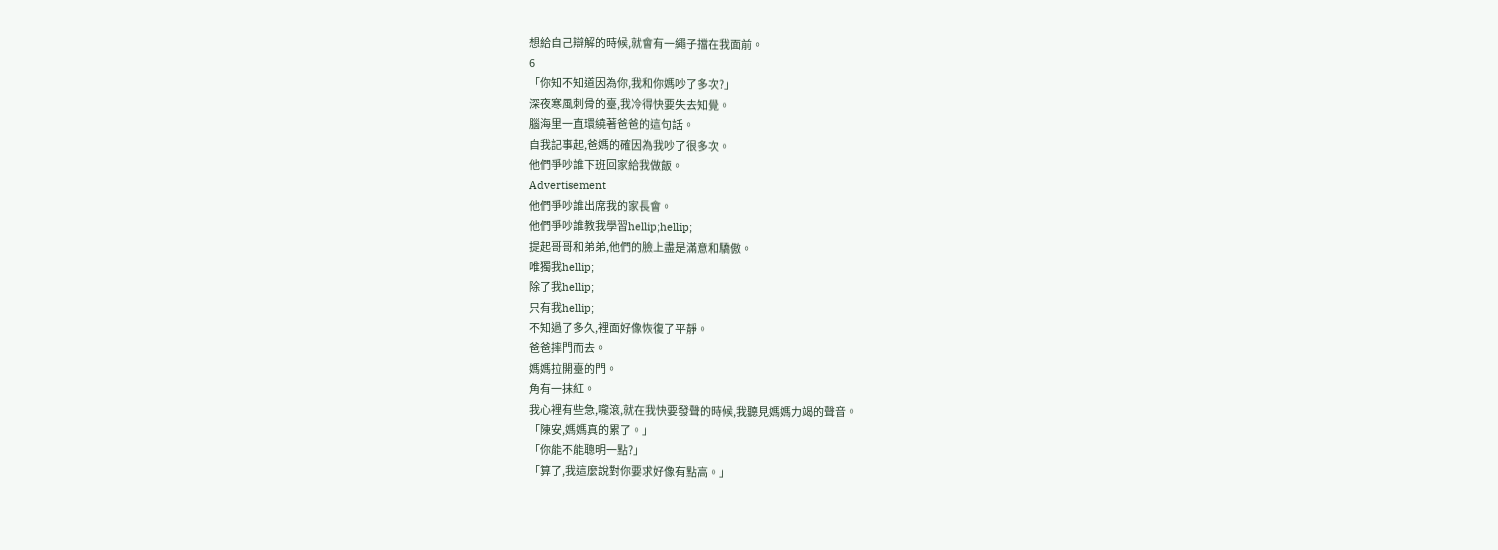想給自己辯解的時候,就會有一繩子擋在我面前。
6
「你知不知道因為你,我和你媽吵了多次?」
深夜寒風刺骨的臺,我冷得快要失去知覺。
腦海里一直環繞著爸爸的這句話。
自我記事起,爸媽的確因為我吵了很多次。
他們爭吵誰下班回家給我做飯。
Advertisement
他們爭吵誰出席我的家長會。
他們爭吵誰教我學習hellip;hellip;
提起哥哥和弟弟,他們的臉上盡是滿意和驕傲。
唯獨我hellip;
除了我hellip;
只有我hellip;
不知過了多久,裡面好像恢復了平靜。
爸爸摔門而去。
媽媽拉開臺的門。
角有一抹紅。
我心裡有些急,嚨滾,就在我快要發聲的時候,我聽見媽媽力竭的聲音。
「陳安,媽媽真的累了。」
「你能不能聰明一點?」
「算了,我這麼說對你要求好像有點高。」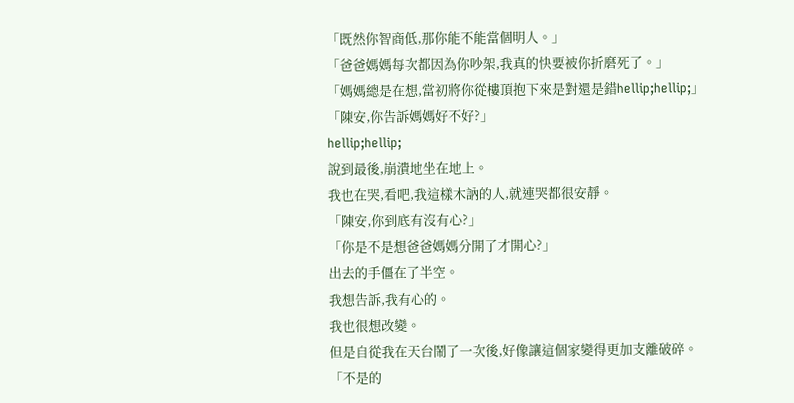「既然你智商低,那你能不能當個明人。」
「爸爸媽媽每次都因為你吵架,我真的快要被你折磨死了。」
「媽媽總是在想,當初將你從樓頂抱下來是對還是錯hellip;hellip;」
「陳安,你告訴媽媽好不好?」
hellip;hellip;
說到最後,崩潰地坐在地上。
我也在哭,看吧,我這樣木訥的人,就連哭都很安靜。
「陳安,你到底有沒有心?」
「你是不是想爸爸媽媽分開了才開心?」
出去的手僵在了半空。
我想告訴,我有心的。
我也很想改變。
但是自從我在天台鬧了一次後,好像讓這個家變得更加支離破碎。
「不是的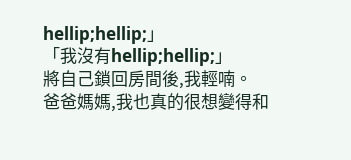hellip;hellip;」
「我沒有hellip;hellip;」
將自己鎖回房間後,我輕喃。
爸爸媽媽,我也真的很想變得和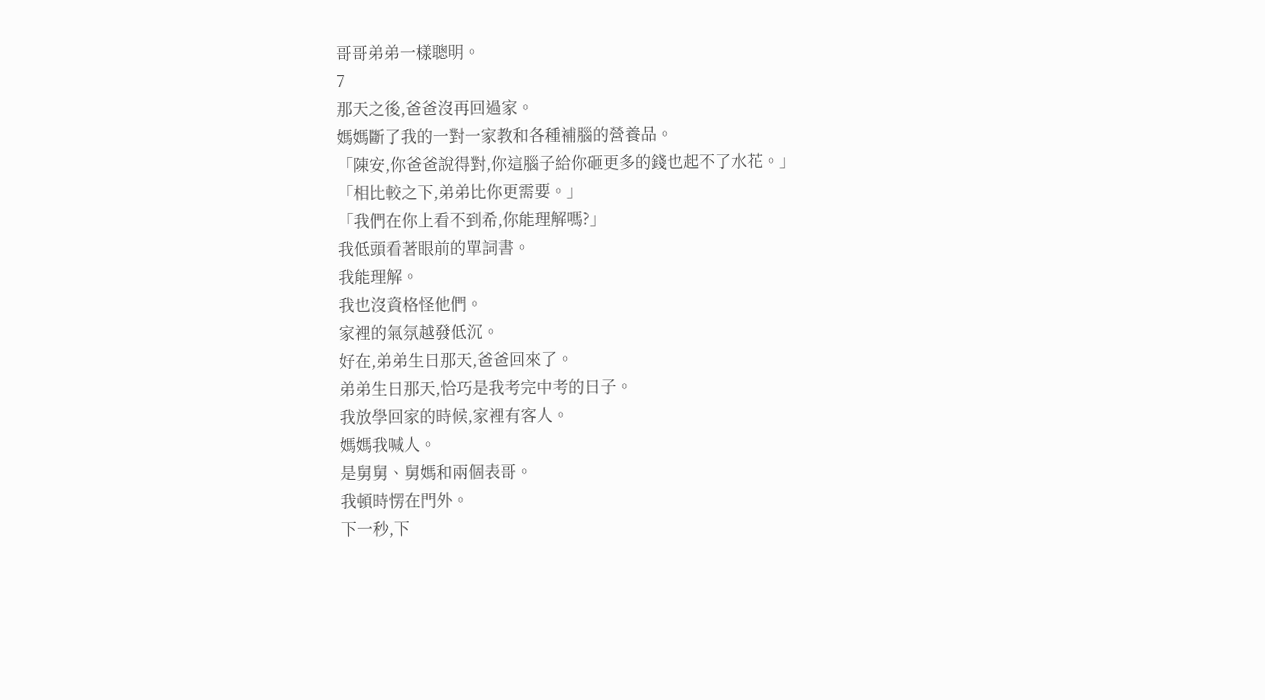哥哥弟弟一樣聰明。
7
那天之後,爸爸沒再回過家。
媽媽斷了我的一對一家教和各種補腦的營養品。
「陳安,你爸爸說得對,你這腦子給你砸更多的錢也起不了水花。」
「相比較之下,弟弟比你更需要。」
「我們在你上看不到希,你能理解嗎?」
我低頭看著眼前的單詞書。
我能理解。
我也沒資格怪他們。
家裡的氣氛越發低沉。
好在,弟弟生日那天,爸爸回來了。
弟弟生日那天,恰巧是我考完中考的日子。
我放學回家的時候,家裡有客人。
媽媽我喊人。
是舅舅、舅媽和兩個表哥。
我頓時愣在門外。
下一秒,下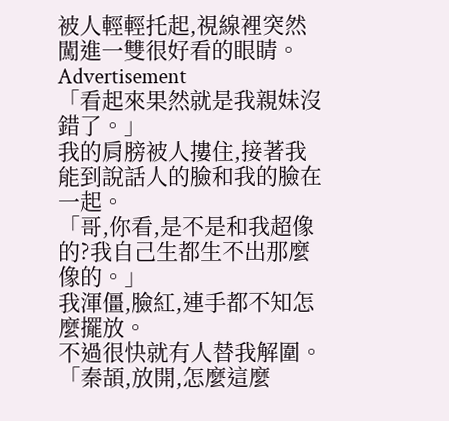被人輕輕托起,視線裡突然闖進一雙很好看的眼睛。
Advertisement
「看起來果然就是我親妹沒錯了。」
我的肩膀被人摟住,接著我能到說話人的臉和我的臉在一起。
「哥,你看,是不是和我超像的?我自己生都生不出那麼像的。」
我渾僵,臉紅,連手都不知怎麼擺放。
不過很快就有人替我解圍。
「秦頡,放開,怎麼這麼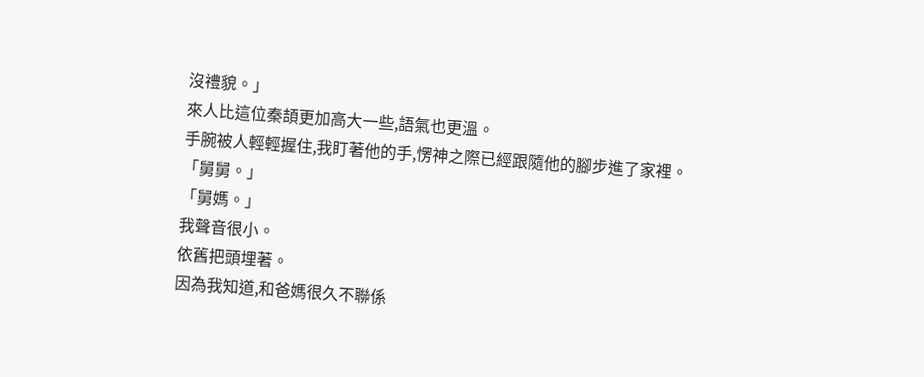沒禮貌。」
來人比這位秦頡更加高大一些,語氣也更溫。
手腕被人輕輕握住,我盯著他的手,愣神之際已經跟隨他的腳步進了家裡。
「舅舅。」
「舅媽。」
我聲音很小。
依舊把頭埋著。
因為我知道,和爸媽很久不聯係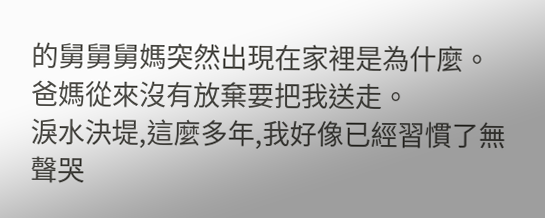的舅舅舅媽突然出現在家裡是為什麼。
爸媽從來沒有放棄要把我送走。
淚水決堤,這麼多年,我好像已經習慣了無聲哭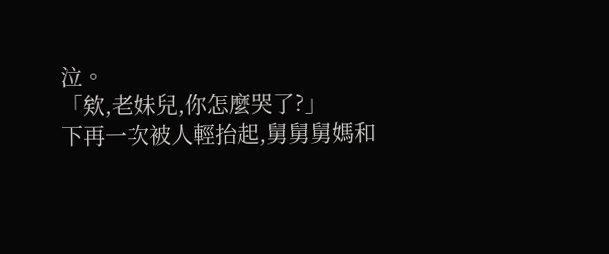泣。
「欸,老妹兒,你怎麼哭了?」
下再一次被人輕抬起,舅舅舅媽和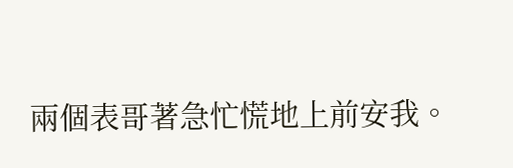兩個表哥著急忙慌地上前安我。